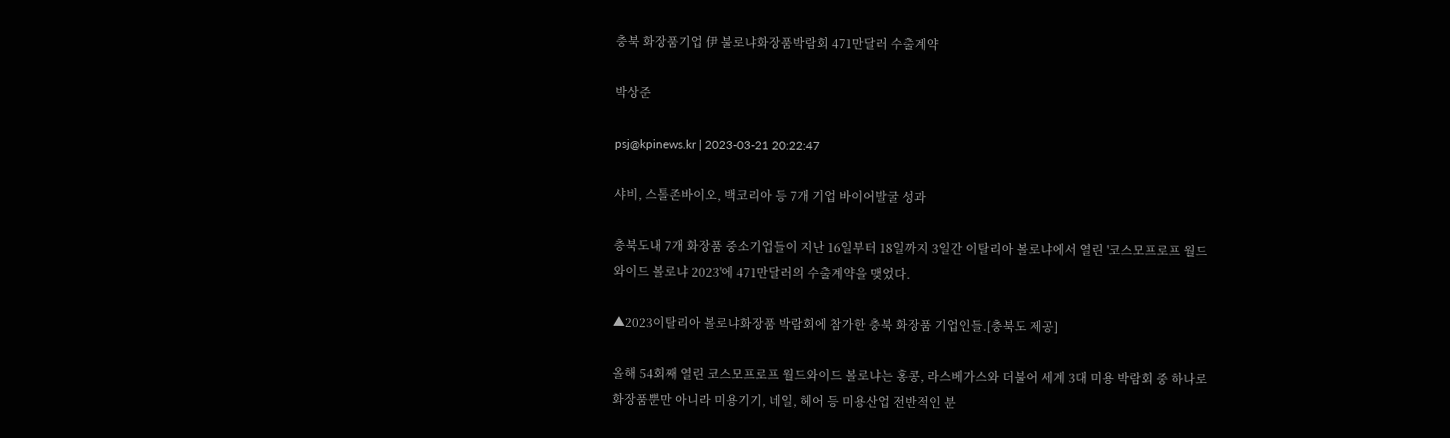충북 화장품기업 伊 불로냐화장품박람회 471만달러 수출계약

박상준

psj@kpinews.kr | 2023-03-21 20:22:47

샤비, 스톨존바이오, 백코리아 등 7개 기업 바이어발굴 성과

충북도내 7개 화장품 중소기업들이 지난 16일부터 18일까지 3일간 이탈리아 볼로냐에서 열린 '코스모프로프 월드와이드 볼로냐 2023'에 471만달러의 수출계약을 맺었다.

▲2023이탈리아 볼로냐화장품 박람회에 참가한 충북 화장품 기업인들.[충북도 제공]

올해 54회째 열린 코스모프로프 월드와이드 볼로냐는 홍콩, 라스베가스와 더불어 세계 3대 미용 박람회 중 하나로 화장품뿐만 아니라 미용기기, 네일, 헤어 등 미용산업 전반적인 분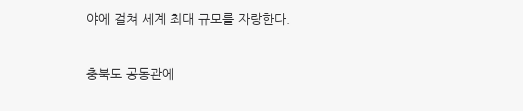야에 걸쳐 세계 최대 규모를 자랑한다.

충북도 공동관에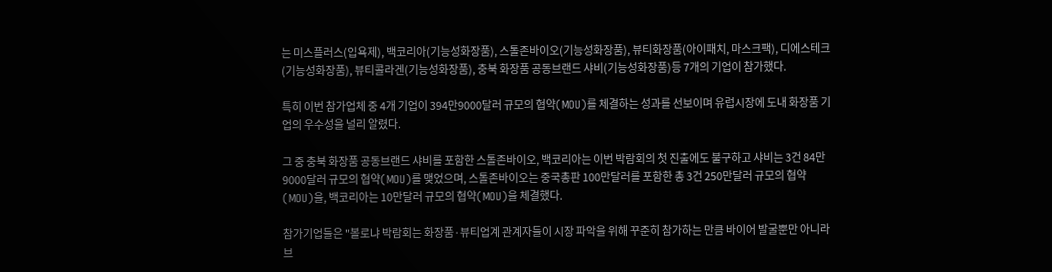는 미스플러스(입욕제), 백코리아(기능성화장품), 스톨존바이오(기능성화장품), 뷰티화장품(아이패치, 마스크팩), 디에스테크(기능성화장품), 뷰티콜라겐(기능성화장품), 충북 화장품 공동브랜드 샤비(기능성화장품)등 7개의 기업이 참가했다.

특히 이번 참가업체 중 4개 기업이 394만9000달러 규모의 협약(MOU)를 체결하는 성과를 선보이며 유럽시장에 도내 화장품 기업의 우수성을 널리 알렸다.

그 중 충북 화장품 공동브랜드 샤비를 포함한 스톨존바이오, 백코리아는 이번 박람회의 첫 진출에도 불구하고 샤비는 3건 84만9000달러 규모의 협약(MOU)를 맺었으며, 스톨존바이오는 중국총판 100만달러를 포함한 총 3건 250만달러 규모의 협약(MOU)을, 백코리아는 10만달러 규모의 협약(MOU)을 체결했다.

참가기업들은 "볼로냐 박람회는 화장품·뷰티업계 관계자들이 시장 파악을 위해 꾸준히 참가하는 만큼 바이어 발굴뿐만 아니라 브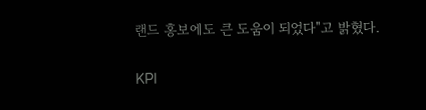랜드 홍보에도 큰 도움이 되었다"고 밝혔다.

KPI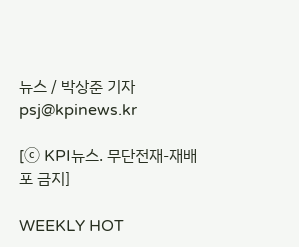뉴스 / 박상준 기자 psj@kpinews.kr

[ⓒ KPI뉴스. 무단전재-재배포 금지]

WEEKLY HOT